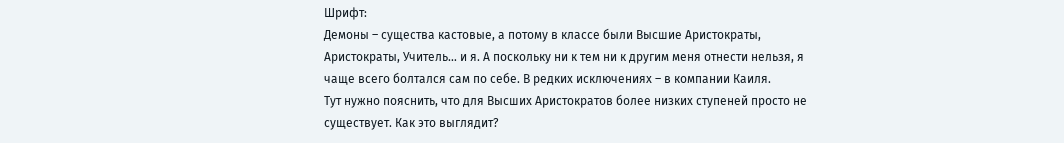Шрифт:
Демоны – существа кастовые, а потому в классе были Высшие Аристократы, Аристократы, Учитель… и я. А поскольку ни к тем ни к другим меня отнести нельзя, я чаще всего болтался сам по себе. В редких исключениях – в компании Каиля.
Тут нужно пояснить, что для Высших Аристократов более низких ступеней просто не существует. Как это выглядит?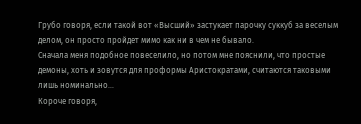Грубо говоря, если такой вот «Высший» застукает парочку суккуб за веселым делом, он просто пройдет мимо как ни в чем не бывало.
Сначала меня подобное повеселило, но потом мне пояснили, что простые демоны, хоть и зовутся для проформы Аристократами, считаются таковыми лишь номинально…
Короче говоря,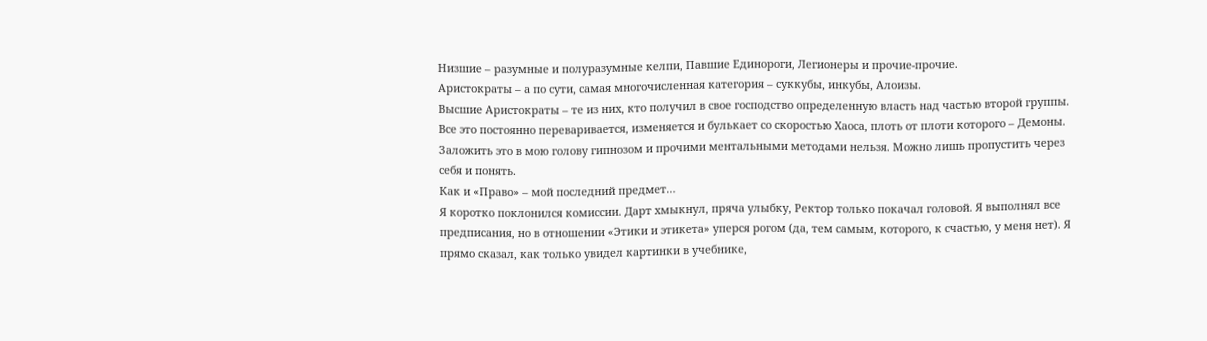Низшие – разумные и полуразумные келпи, Павшие Единороги, Легионеры и прочие-прочие.
Аристократы – а по сути, самая многочисленная категория – суккубы, инкубы, Алоизы.
Высшие Аристократы – те из них, кто получил в свое господство определенную власть над частью второй группы. Все это постоянно переваривается, изменяется и булькает со скоростью Хаоса, плоть от плоти которого – Демоны.
Заложить это в мою голову гипнозом и прочими ментальными методами нельзя. Можно лишь пропустить через себя и понять.
Как и «Право» – мой последний предмет…
Я коротко поклонился комиссии. Дарт хмыкнул, пряча улыбку, Ректор только покачал головой. Я выполнял все предписания, но в отношении «Этики и этикета» уперся рогом (да, тем самым, которого, к счастью, у меня нет). Я прямо сказал, как только увидел картинки в учебнике,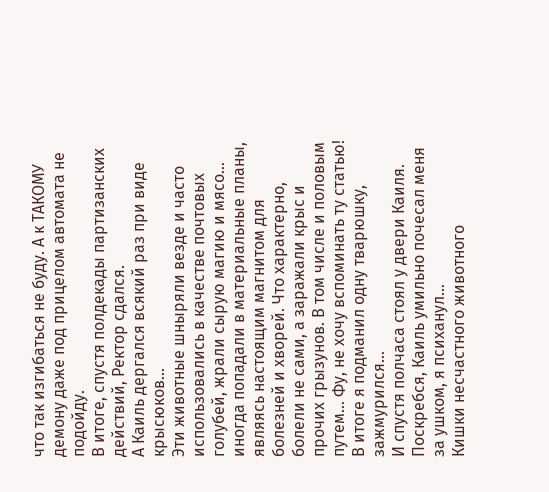что так изгибаться не буду. А к ТАКОМУ демону даже под прицелом автомата не подойду.
В итоге, спустя полдекады партизанских действий, Ректор сдался.
А Каиль дергался всякий раз при виде крысюков…
Эти животные шныряли везде и часто использовались в качестве почтовых голубей, жрали сырую магию и мясо… иногда попадали в материальные планы, являясь настоящим магнитом для болезней и хворей. Что характерно, болели не сами, а заражали крыс и прочих грызунов. В том числе и половым путем… Фу, не хочу вспоминать ту статью!
В итоге я подманил одну тварюшку, зажмурился…
И спустя полчаса стоял у двери Каиля. Поскребся, Каиль умильно почесал меня за ушком, я психанул…
Кишки несчастного животного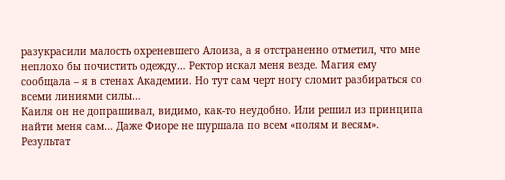разукрасили малость охреневшего Алоиза, а я отстраненно отметил, что мне неплохо бы почистить одежду… Ректор искал меня везде. Магия ему сообщала – я в стенах Академии. Но тут сам черт ногу сломит разбираться со всеми линиями силы…
Каиля он не допрашивал, видимо, как-то неудобно. Или решил из принципа найти меня сам… Даже Фиоре не шуршала по всем «полям и весям».
Результат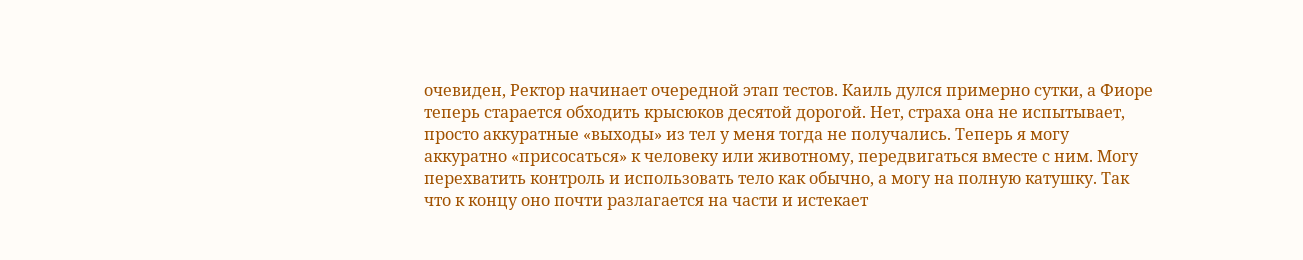очевиден, Ректор начинает очередной этап тестов. Каиль дулся примерно сутки, а Фиоре теперь старается обходить крысюков десятой дорогой. Нет, страха она не испытывает, просто аккуратные «выходы» из тел у меня тогда не получались. Теперь я могу аккуратно «присосаться» к человеку или животному, передвигаться вместе с ним. Могу перехватить контроль и использовать тело как обычно, а могу на полную катушку. Так что к концу оно почти разлагается на части и истекает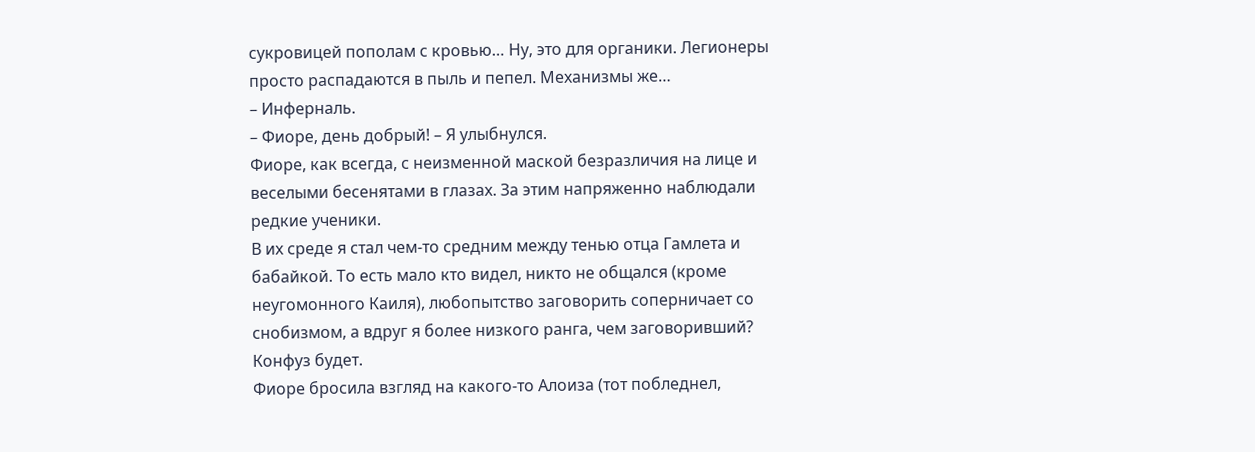сукровицей пополам с кровью… Ну, это для органики. Легионеры просто распадаются в пыль и пепел. Механизмы же…
– Инферналь.
– Фиоре, день добрый! – Я улыбнулся.
Фиоре, как всегда, с неизменной маской безразличия на лице и веселыми бесенятами в глазах. За этим напряженно наблюдали редкие ученики.
В их среде я стал чем-то средним между тенью отца Гамлета и бабайкой. То есть мало кто видел, никто не общался (кроме неугомонного Каиля), любопытство заговорить соперничает со снобизмом, а вдруг я более низкого ранга, чем заговоривший? Конфуз будет.
Фиоре бросила взгляд на какого-то Алоиза (тот побледнел,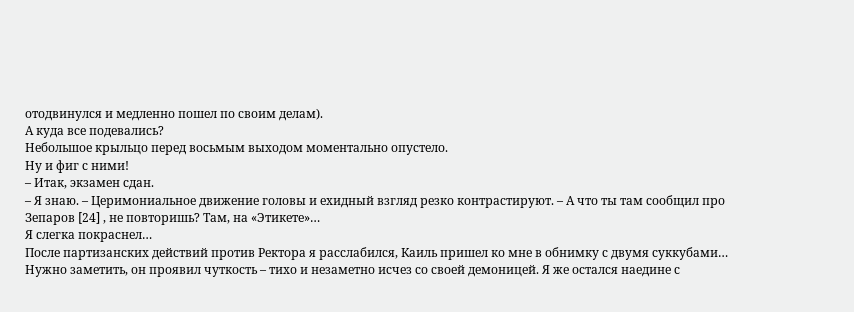отодвинулся и медленно пошел по своим делам).
А куда все подевались?
Небольшое крыльцо перед восьмым выходом моментально опустело.
Ну и фиг с ними!
– Итак, экзамен сдан.
– Я знаю. – Церимониальное движение головы и ехидный взгляд резко контрастируют. – А что ты там сообщил про Зепаров [24] , не повторишь? Там, на «Этикете»…
Я слегка покраснел…
После партизанских действий против Ректора я расслабился, Каиль пришел ко мне в обнимку с двумя суккубами… Нужно заметить, он проявил чуткость – тихо и незаметно исчез со своей демоницей. Я же остался наедине с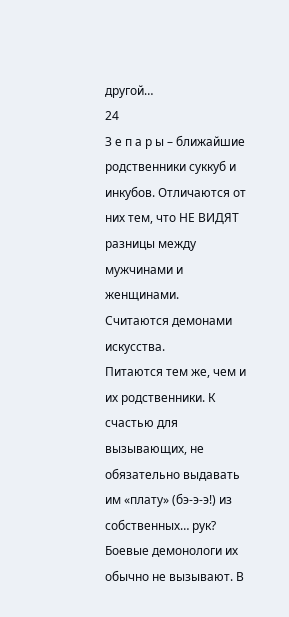другой…
24
З е п а р ы – ближайшие родственники суккуб и инкубов. Отличаются от них тем, что НЕ ВИДЯТ разницы между мужчинами и женщинами.
Считаются демонами искусства.
Питаются тем же, чем и их родственники. К счастью для вызывающих, не обязательно выдавать им «плату» (бэ-э-э!) из собственных… рук?
Боевые демонологи их обычно не вызывают. В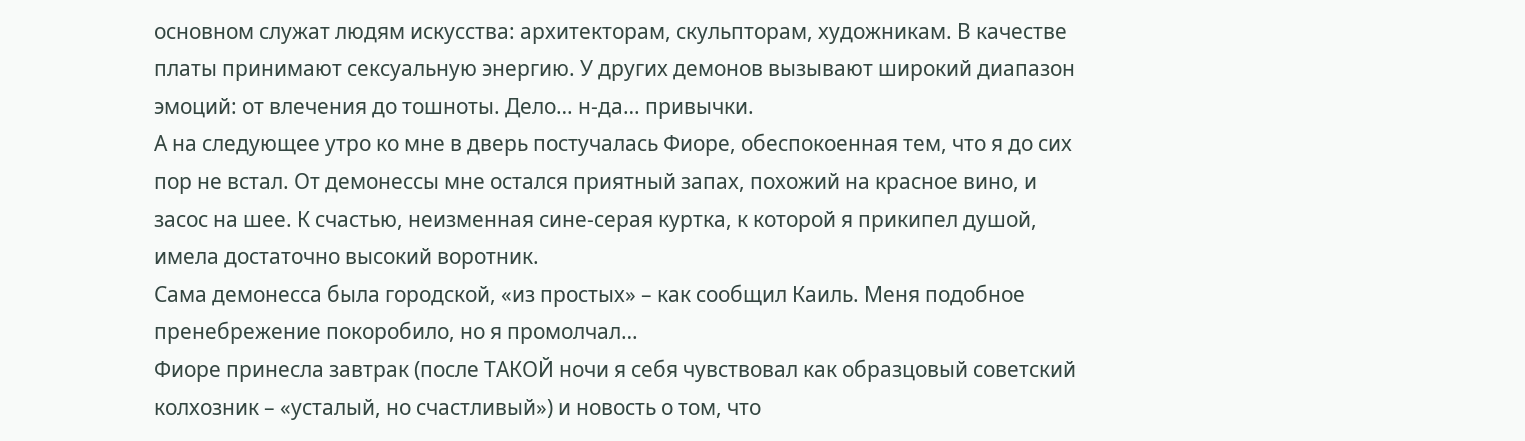основном служат людям искусства: архитекторам, скульпторам, художникам. В качестве платы принимают сексуальную энергию. У других демонов вызывают широкий диапазон эмоций: от влечения до тошноты. Дело… н-да… привычки.
А на следующее утро ко мне в дверь постучалась Фиоре, обеспокоенная тем, что я до сих пор не встал. От демонессы мне остался приятный запах, похожий на красное вино, и засос на шее. К счастью, неизменная сине-серая куртка, к которой я прикипел душой, имела достаточно высокий воротник.
Сама демонесса была городской, «из простых» – как сообщил Каиль. Меня подобное пренебрежение покоробило, но я промолчал…
Фиоре принесла завтрак (после ТАКОЙ ночи я себя чувствовал как образцовый советский колхозник – «усталый, но счастливый») и новость о том, что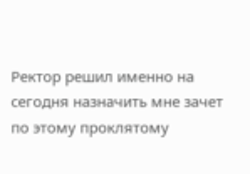Ректор решил именно на сегодня назначить мне зачет по этому проклятому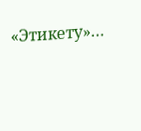«Этикету»…